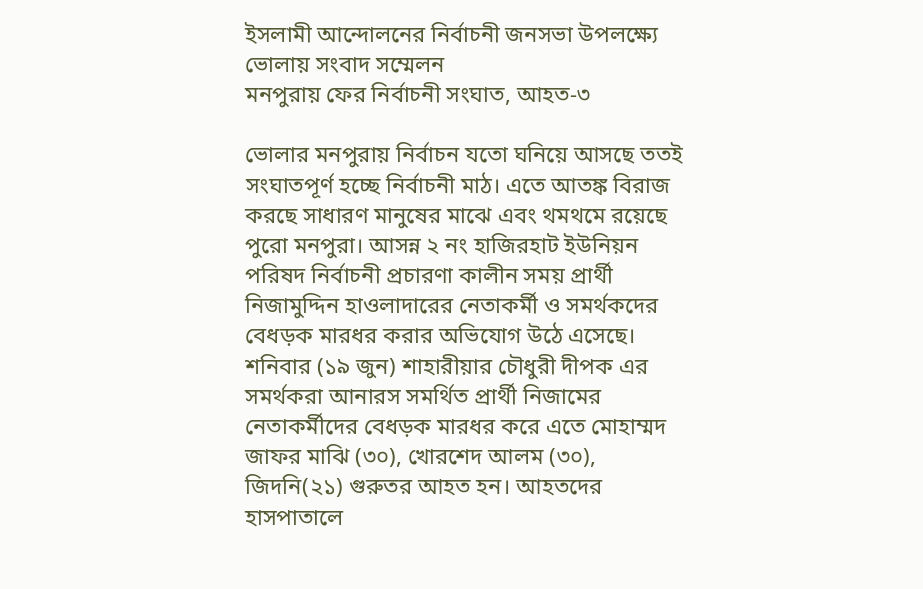ইসলামী আন্দোলনের নির্বাচনী জনসভা উপলক্ষ্যে ভোলায় সংবাদ সম্মেলন
মনপুরায় ফের নির্বাচনী সংঘাত, আহত-৩

ভোলার মনপুরায় নির্বাচন যতো ঘনিয়ে আসছে ততই সংঘাতপূর্ণ হচ্ছে নির্বাচনী মাঠ। এতে আতঙ্ক বিরাজ করছে সাধারণ মানুষের মাঝে এবং থমথমে রয়েছে পুরো মনপুরা। আসন্ন ২ নং হাজিরহাট ইউনিয়ন পরিষদ নির্বাচনী প্রচারণা কালীন সময় প্রার্থী নিজামুদ্দিন হাওলাদারের নেতাকর্মী ও সমর্থকদের বেধড়ক মারধর করার অভিযোগ উঠে এসেছে। শনিবার (১৯ জুন) শাহারীয়ার চৌধুরী দীপক এর সমর্থকরা আনারস সমর্থিত প্রার্থী নিজামের নেতাকর্মীদের বেধড়ক মারধর করে এতে মোহাম্মদ জাফর মাঝি (৩০), খোরশেদ আলম (৩০), জিদনি(২১) গুরুতর আহত হন। আহতদের হাসপাতালে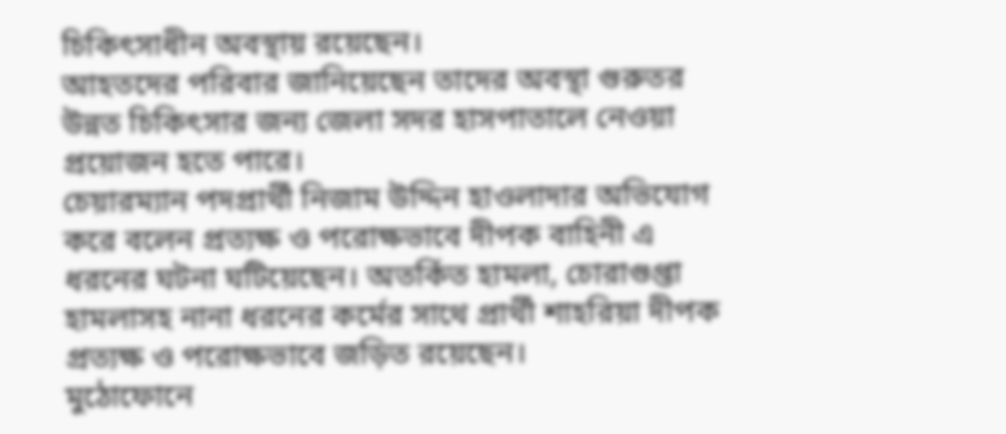চিকিৎসাধীন অবস্থায় রয়েছেন।
আহতদের পরিবার জানিয়েছেন তাদের অবস্থা গুরুতর উন্নত চিকিৎসার জন্য জেলা সদর হাসপাতালে নেওয়া প্রয়োজন হতে পারে।
চেয়ারম্যান পদপ্রার্থী নিজাম উদ্দিন হাওলাদার অভিযোগ করে বলেন প্রত্যক্ষ ও পরোক্ষভাবে দীপক বাহিনী এ ধরনের ঘটনা ঘটিয়েছেন। অতর্কিত হামলা, চোরাগুপ্তা হামলাসহ নানা ধরনের কর্মের সাথে প্রার্থী শাহরিয়া দীপক প্রত্যক্ষ ও পরোক্ষভাবে জড়িত রয়েছেন।
মুঠোফোনে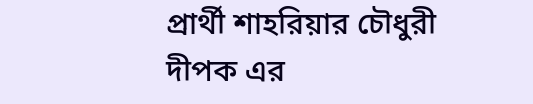প্রার্থী শাহরিয়ার চৌধুরী দীপক এর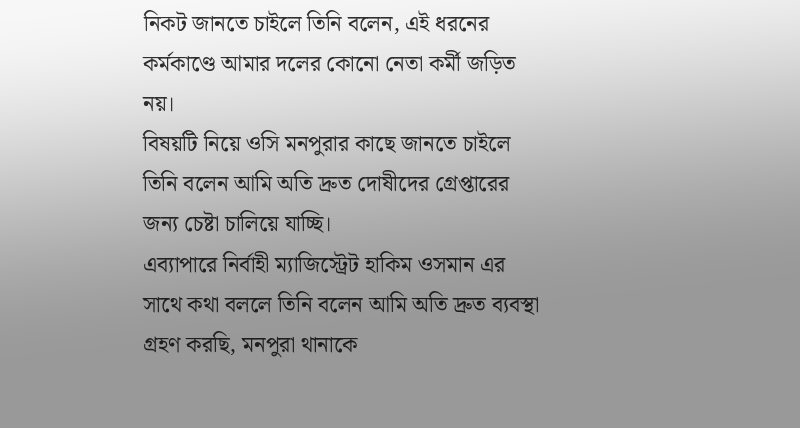নিকট জানতে চাইলে তিনি বলেন, এই ধরনের কর্মকাণ্ডে আমার দলের কোনো নেতা কর্মী জড়িত নয়।
বিষয়টি নিয়ে ওসি মনপুরার কাছে জানতে চাইলে তিনি বলেন আমি অতি দ্রুত দোষীদের গ্রেপ্তারের জন্য চেষ্টা চালিয়ে যাচ্ছি।
এব্যাপারে নির্বাহী ম্যাজিস্ট্রেট হাকিম ওসমান এর সাথে কথা বললে তিনি বলেন আমি অতি দ্রুত ব্যবস্থা গ্রহণ করছি, মনপুরা থানাকে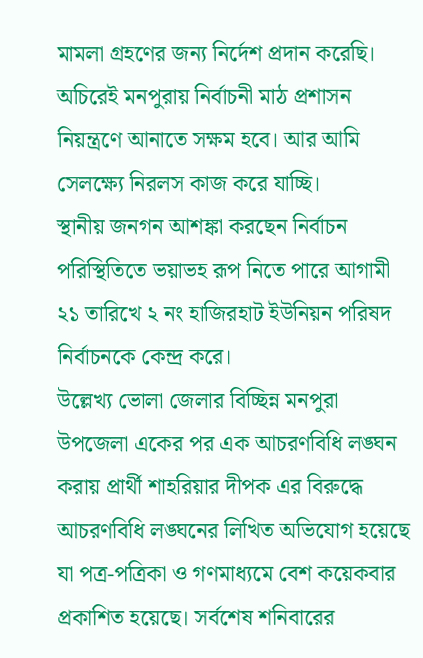মামলা গ্রহণের জন্য নির্দেশ প্রদান করেছি। অচিরেই মনপুরায় নির্বাচনী মাঠ প্রশাসন নিয়ন্ত্রণে আনাতে সক্ষম হবে। আর আমি সেলক্ষ্যে নিরলস কাজ করে যাচ্ছি।
স্থানীয় জনগন আশঙ্কা করছেন নির্বাচন পরিস্থিতিতে ভয়াভহ রূপ নিতে পারে আগামী ২১ তারিখে ২ নং হাজিরহাট ইউনিয়ন পরিষদ নির্বাচনকে কেন্দ্র করে।
উল্লেখ্য ভোলা জেলার বিচ্ছিন্ন মনপুরা উপজেলা একের পর এক আচরণবিধি লঙ্ঘন করায় প্রার্থী শাহরিয়ার দীপক এর বিরুদ্ধে আচরণবিধি লঙ্ঘনের লিখিত অভিযোগ হয়েছে যা পত্র-পত্রিকা ও গণমাধ্যমে বেশ কয়েকবার প্রকাশিত হয়েছে। সর্বশেষ শনিবারের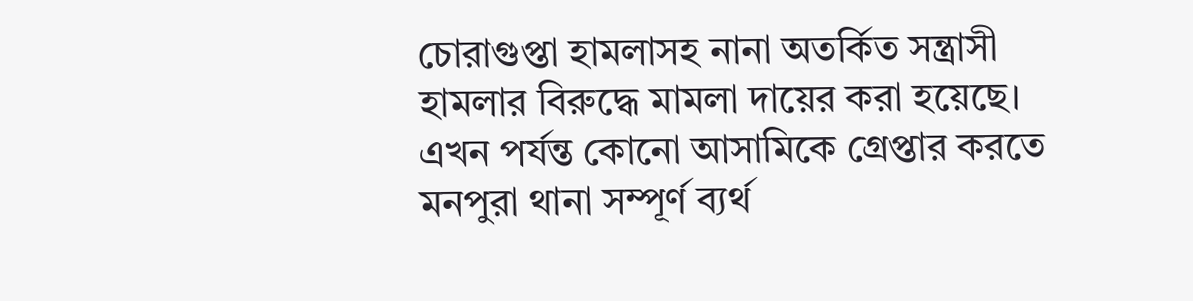চোরাগুপ্তা হামলাসহ নানা অতর্কিত সন্ত্রাসী হামলার বিরুদ্ধে মামলা দায়ের করা হয়েছে। এখন পর্যন্ত কোনো আসামিকে গ্রেপ্তার করতে মনপুরা থানা সম্পূর্ণ ব্যর্থ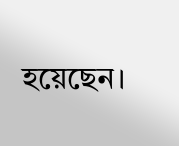হয়েছেন।